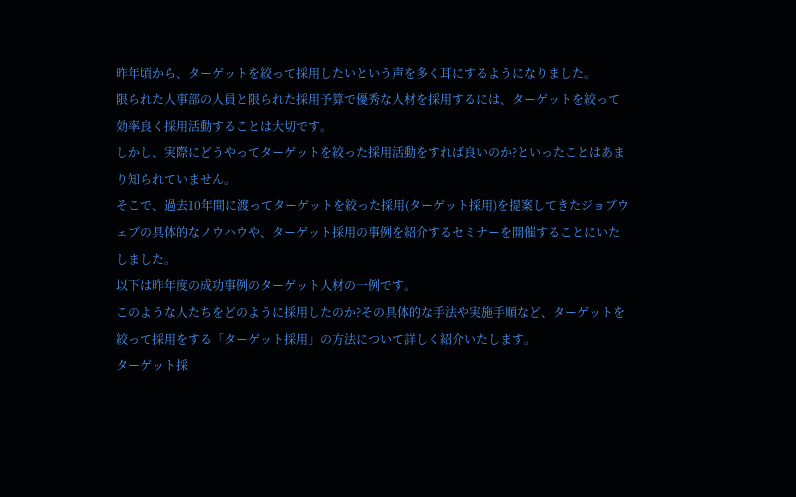昨年頃から、ターゲットを絞って採用したいという声を多く耳にするようになりました。
限られた人事部の人員と限られた採用予算で優秀な人材を採用するには、ターゲットを絞って効率良く採用活動することは大切です。
しかし、実際にどうやってターゲットを絞った採用活動をすれば良いのか?といったことはあまり知られていません。
そこで、過去10年間に渡ってターゲットを絞った採用(ターゲット採用)を提案してきたジョブウェブの具体的なノウハウや、ターゲット採用の事例を紹介するセミナーを開催することにいたしました。
以下は昨年度の成功事例のターゲット人材の一例です。
このような人たちをどのように採用したのか?その具体的な手法や実施手順など、ターゲットを絞って採用をする「ターゲット採用」の方法について詳しく紹介いたします。
ターゲット採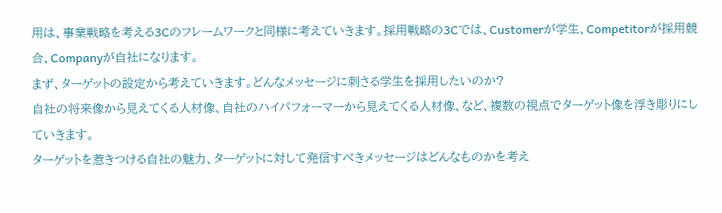用は、事業戦略を考える3Cのフレームワークと同様に考えていきます。採用戦略の3Cでは、Customerが学生、Competitorが採用競合、Companyが自社になります。
まず、ターゲットの設定から考えていきます。どんなメッセージに刺さる学生を採用したいのか?
自社の将来像から見えてくる人材像、自社のハイパフォーマーから見えてくる人材像、など、複数の視点でターゲット像を浮き彫りにしていきます。
ターゲットを惹きつける自社の魅力、ターゲットに対して発信すべきメッセージはどんなものかを考え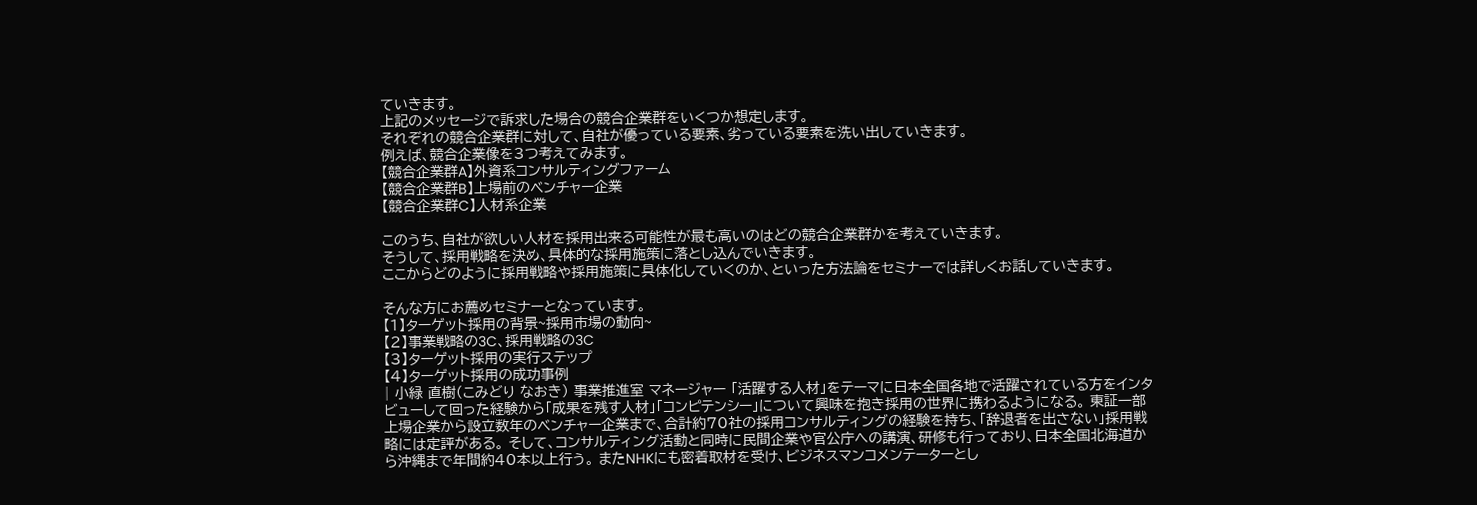ていきます。
上記のメッセージで訴求した場合の競合企業群をいくつか想定します。
それぞれの競合企業群に対して、自社が優っている要素、劣っている要素を洗い出していきます。
例えば、競合企業像を3つ考えてみます。
【競合企業群A】外資系コンサルティングファーム
【競合企業群B】上場前のベンチャー企業
【競合企業群C】人材系企業

このうち、自社が欲しい人材を採用出来る可能性が最も高いのはどの競合企業群かを考えていきます。
そうして、採用戦略を決め、具体的な採用施策に落とし込んでいきます。
ここからどのように採用戦略や採用施策に具体化していくのか、といった方法論をセミナーでは詳しくお話していきます。

そんな方にお薦めセミナーとなっています。
【1】ターゲット採用の背景~採用市場の動向~
【2】事業戦略の3C、採用戦略の3C
【3】ターゲット採用の実行ステップ
【4】ターゲット採用の成功事例
| 小緑 直樹(こみどり なおき) 事業推進室 マネージャー 「活躍する人材」をテーマに日本全国各地で活躍されている方をインタビューして回った経験から「成果を残す人材」「コンピテンシー」について興味を抱き採用の世界に携わるようになる。 東証一部上場企業から設立数年のベンチャー企業まで、合計約70社の採用コンサルティングの経験を持ち、「辞退者を出さない」採用戦略には定評がある。 そして、コンサルティング活動と同時に民間企業や官公庁への講演、研修も行っており、日本全国北海道から沖縄まで年間約40本以上行う。 またNHKにも密着取材を受け、ビジネスマンコメンテーターとし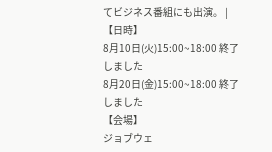てビジネス番組にも出演。 |
【日時】
8月10日(火)15:00~18:00 終了しました
8月20日(金)15:00~18:00 終了しました
【会場】
ジョブウェ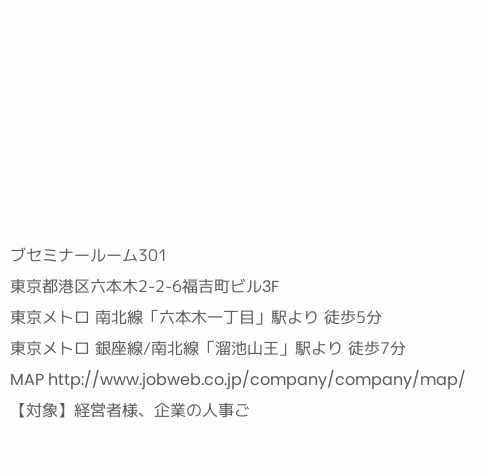ブセミナールーム301
東京都港区六本木2-2-6福吉町ビル3F
東京メトロ 南北線「六本木一丁目」駅より 徒歩5分
東京メトロ 銀座線/南北線「溜池山王」駅より 徒歩7分
MAP http://www.jobweb.co.jp/company/company/map/
【対象】経営者様、企業の人事ご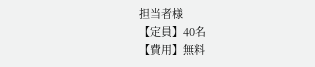担当者様
【定員】40名
【費用】無料